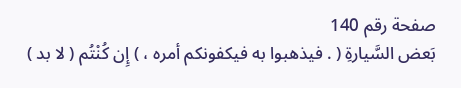صفحة رقم 140
بَعض السَّيارةِ ( . فيذهبوا به فيكفونكم أمره ، ) إِن كُنْتُم ( لا بد )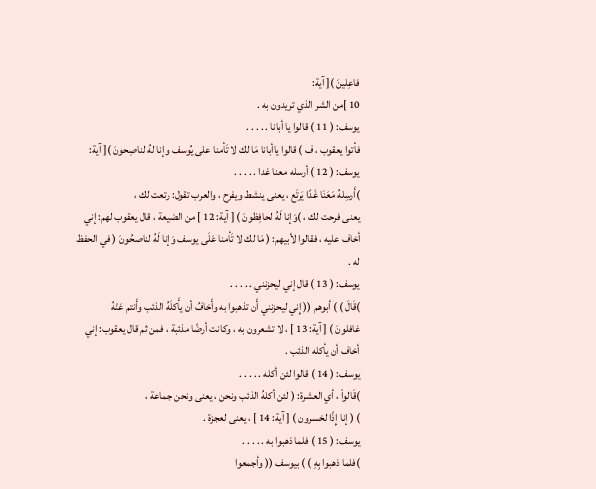فاعِلينَ )[ آية:
10 ]من الشر الذي تريدون به .
يوسف: ( 11 ) قالوا يا أبانا . . . . .
فأتوا يعقوب ، ف ) قالوا ياأبانا مَا لك لا تَأمنا على يُوسف وإنا لهُ لناصِحونَ )[ آية:
يوسف: ( 12 ) أرسله معنا غدا . . . . .
)أَرسِلهُ مَعَنَا غَدًا يَرتَع ، يعنى ينشط ويفرح ، والعرب تقول: رتعت لك ،
يعنى فرحت لك ، )وَإنا لَهُ لحافِظونَ ) [ آية: 12 ] من الضيعة ، قال يعقوب لهم: إني
أخاف عليه ، فقالوا لأبيهم: ( مَا لك لا تَأمنا عَلَى يوسف وَإنا لَهُ لناصحُونَ ( في الحفظ
له .
يوسف: ( 13 ) قال إني ليحزنني . . . . .
)قَالَ ) ) أبوهم (( إِني ليحزنني أَن تذهبوا به وأَخافُ أن يأَكلَهُ الذئب وأَنتم عَنْهُ
غافلونَ ) [ آية: 13 ] ، لا تشعرون به ، وكانت أرضًا مذئبة ، فمن ثم قال يعقوب: إني
أخاف أن يأكله الذئب .
يوسف: ( 14 ) قالوا لئن أكله . . . . .
)قَالواْ ، أي العشرة: ( لئن أكلهُ الذئب ونحن ، يعنى ونحن جماعة ،
) ( إنا إِذًا لخسرون ) [ آية: 14 ] ، يعنى لعجزة .
يوسف: ( 15 ) فلما ذهبوا به . . . . .
)فلما ذهبوا بِهِ ) ) بيوسف (( وأجمعوا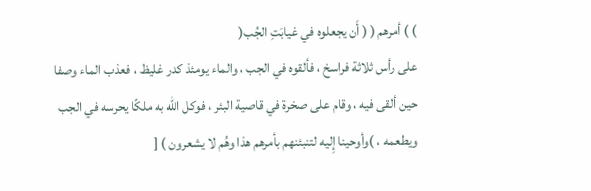) ) أمرهم ( ( أَن يجعلوه في غيابَتِ الجُب(
على رأس ثلاثة فراسخ ، فألقوه في الجب ، والماء يومئذ كدر غليظ ، فعذب الماء وصفا
حين ألقى فيه ، وقام على صخرة في قاصية البئر ، فوكل الله به ملكًا يحرسه في الجب
ويطعمه ، )وأوحينا إِليه لتنبئنهم بأمرهم هذا وهُم لا يشعرون ) [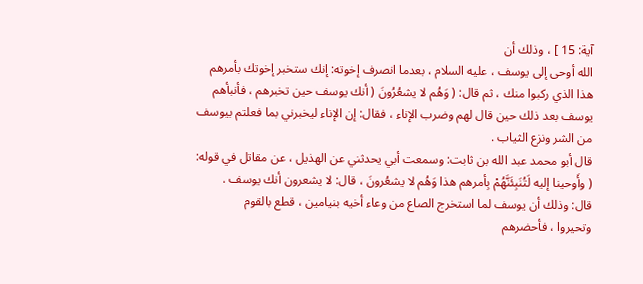آية: 15 ] ، وذلك أن
الله أوحى إلى يوسف ، عليه السلام ، بعدما انصرف إخوته: إنك ستخبر إخوتك بأمرهم
هذا الذي ركبوا منك ، ثم قال: ( وَهُم لا يشعُرُونَ ( أنك يوسف حين تخبرهم ، فأنبأهم
يوسف بعد ذلك حين قال لهم وضرب الإناء ، فقال: إن الإناء ليخبرني بما فعلتم بيوسف
من الشر ونزع الثياب .
قال أبو محمد عبد الله بن ثابت: وسمعت أبي يحدثني عن الهذيل ، عن مقاتل في قوله:
( وأَوحينا إليه لَتُنَبِئَنَّهُمْ بِأمرهم هذا وَهُم لا يشعُرونَ ، قال: لا يشعرون أنك يوسف .
قال: وذلك أن يوسف لما استخرج الصاع من وعاء أخيه بنيامين ، قطع بالقوم
وتحيروا ، فأحضرهم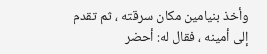وأخذ بنيامين مكان سرقته ، ثم تقدم إلى أمينه ، فقال له: أحضر